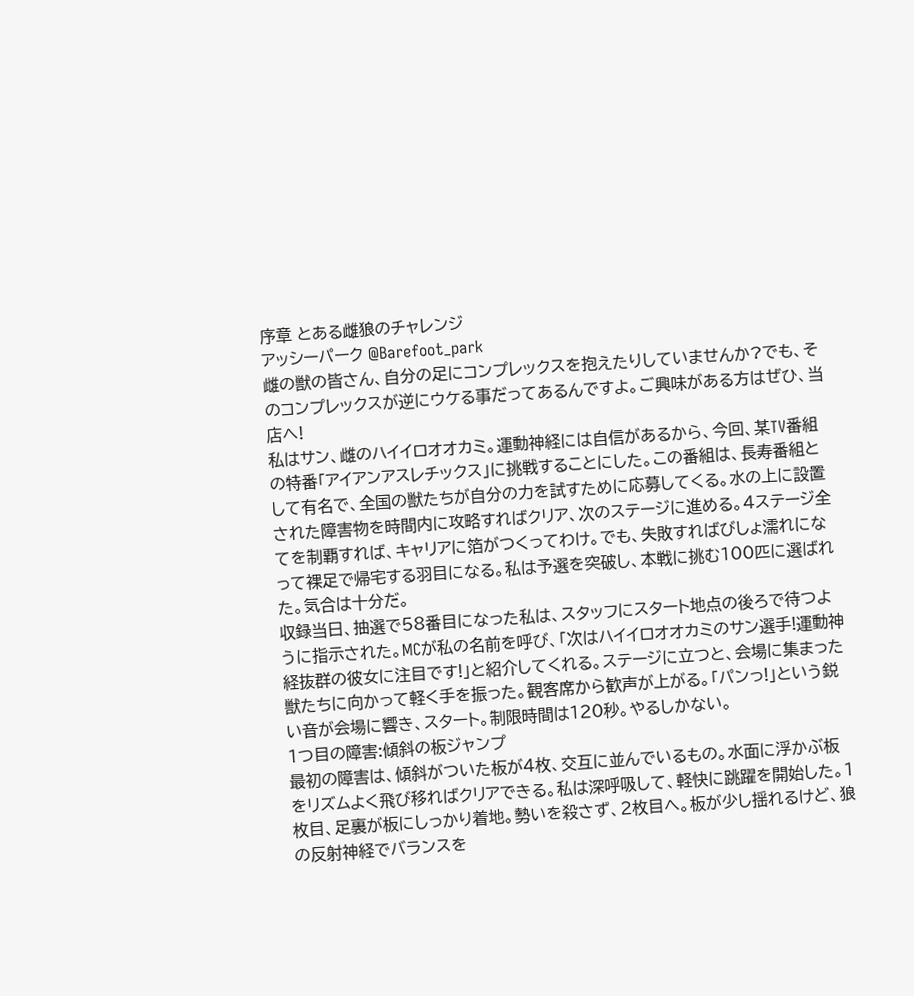序章 とある雌狼のチャレンジ
アッシーパーク @Barefoot_park
雌の獣の皆さん、自分の足にコンプレックスを抱えたりしていませんか?でも、そのコンプレックスが逆にウケる事だってあるんですよ。ご興味がある方はぜひ、当店へ!
私はサン、雌のハイイロオオカミ。運動神経には自信があるから、今回、某TV番組の特番「アイアンアスレチックス」に挑戦することにした。この番組は、長寿番組として有名で、全国の獣たちが自分の力を試すために応募してくる。水の上に設置された障害物を時間内に攻略すればクリア、次のステージに進める。4ステージ全てを制覇すれば、キャリアに箔がつくってわけ。でも、失敗すればびしょ濡れになって裸足で帰宅する羽目になる。私は予選を突破し、本戦に挑む100匹に選ばれた。気合は十分だ。
収録当日、抽選で58番目になった私は、スタッフにスタート地点の後ろで待つように指示された。MCが私の名前を呼び、「次はハイイロオオカミのサン選手!運動神経抜群の彼女に注目です!」と紹介してくれる。ステージに立つと、会場に集まった獣たちに向かって軽く手を振った。観客席から歓声が上がる。「パンっ!」という鋭い音が会場に響き、スタート。制限時間は120秒。やるしかない。
1つ目の障害:傾斜の板ジャンプ
最初の障害は、傾斜がついた板が4枚、交互に並んでいるもの。水面に浮かぶ板をリズムよく飛び移ればクリアできる。私は深呼吸して、軽快に跳躍を開始した。1枚目、足裏が板にしっかり着地。勢いを殺さず、2枚目へ。板が少し揺れるけど、狼の反射神経でバランスを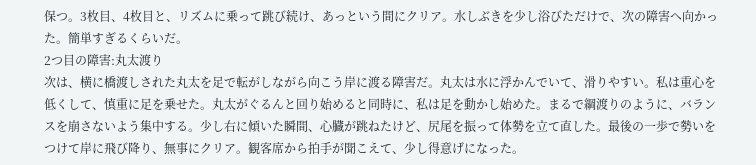保つ。3枚目、4枚目と、リズムに乗って跳び続け、あっという間にクリア。水しぶきを少し浴びただけで、次の障害へ向かった。簡単すぎるくらいだ。
2つ目の障害:丸太渡り
次は、横に橋渡しされた丸太を足で転がしながら向こう岸に渡る障害だ。丸太は水に浮かんでいて、滑りやすい。私は重心を低くして、慎重に足を乗せた。丸太がぐるんと回り始めると同時に、私は足を動かし始めた。まるで綱渡りのように、バランスを崩さないよう集中する。少し右に傾いた瞬間、心臓が跳ねたけど、尻尾を振って体勢を立て直した。最後の一歩で勢いをつけて岸に飛び降り、無事にクリア。観客席から拍手が聞こえて、少し得意げになった。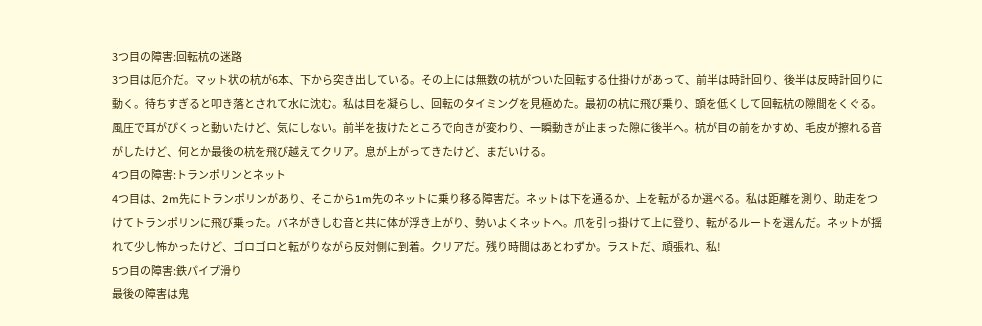3つ目の障害:回転杭の迷路
3つ目は厄介だ。マット状の杭が6本、下から突き出している。その上には無数の杭がついた回転する仕掛けがあって、前半は時計回り、後半は反時計回りに動く。待ちすぎると叩き落とされて水に沈む。私は目を凝らし、回転のタイミングを見極めた。最初の杭に飛び乗り、頭を低くして回転杭の隙間をくぐる。風圧で耳がぴくっと動いたけど、気にしない。前半を抜けたところで向きが変わり、一瞬動きが止まった隙に後半へ。杭が目の前をかすめ、毛皮が擦れる音がしたけど、何とか最後の杭を飛び越えてクリア。息が上がってきたけど、まだいける。
4つ目の障害:トランポリンとネット
4つ目は、2m先にトランポリンがあり、そこから1m先のネットに乗り移る障害だ。ネットは下を通るか、上を転がるか選べる。私は距離を測り、助走をつけてトランポリンに飛び乗った。バネがきしむ音と共に体が浮き上がり、勢いよくネットへ。爪を引っ掛けて上に登り、転がるルートを選んだ。ネットが揺れて少し怖かったけど、ゴロゴロと転がりながら反対側に到着。クリアだ。残り時間はあとわずか。ラストだ、頑張れ、私!
5つ目の障害:鉄パイプ滑り
最後の障害は鬼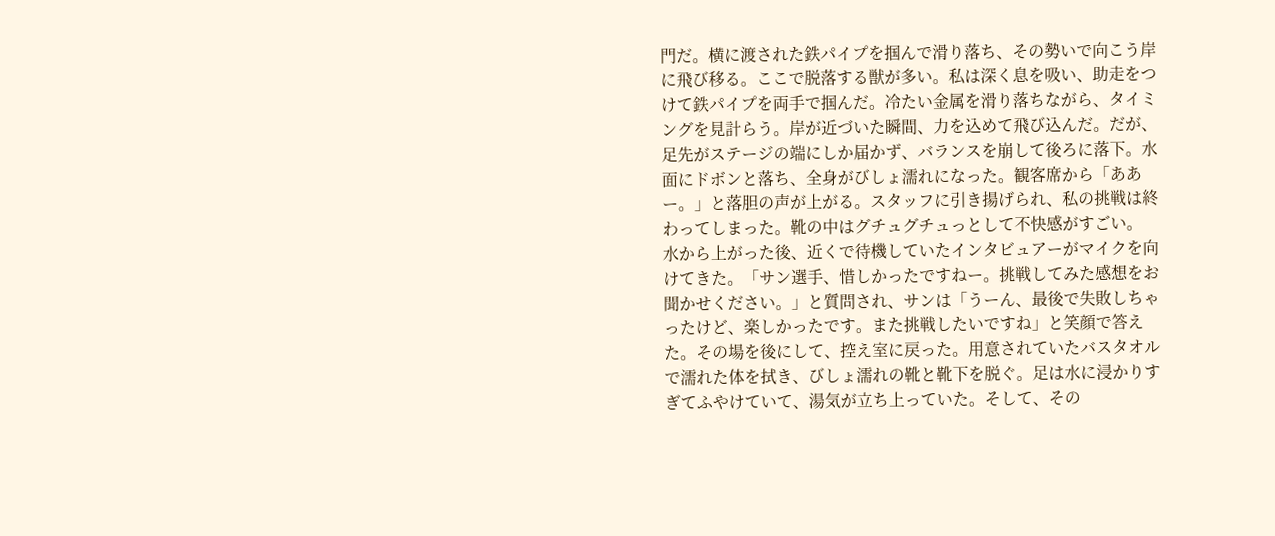門だ。横に渡された鉄パイプを掴んで滑り落ち、その勢いで向こう岸に飛び移る。ここで脱落する獣が多い。私は深く息を吸い、助走をつけて鉄パイプを両手で掴んだ。冷たい金属を滑り落ちながら、タイミングを見計らう。岸が近づいた瞬間、力を込めて飛び込んだ。だが、足先がステージの端にしか届かず、バランスを崩して後ろに落下。水面にドボンと落ち、全身がびしょ濡れになった。観客席から「ああー。」と落胆の声が上がる。スタッフに引き揚げられ、私の挑戦は終わってしまった。靴の中はグチュグチュっとして不快感がすごい。
水から上がった後、近くで待機していたインタビュアーがマイクを向けてきた。「サン選手、惜しかったですねー。挑戦してみた感想をお聞かせください。」と質問され、サンは「うーん、最後で失敗しちゃったけど、楽しかったです。また挑戦したいですね」と笑顔で答えた。その場を後にして、控え室に戻った。用意されていたバスタオルで濡れた体を拭き、びしょ濡れの靴と靴下を脱ぐ。足は水に浸かりすぎてふやけていて、湯気が立ち上っていた。そして、その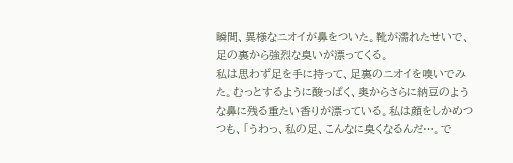瞬間、異様なニオイが鼻をついた。靴が濡れたせいで、足の裏から強烈な臭いが漂ってくる。
私は思わず足を手に持って、足裏のニオイを嗅いでみた。むっとするように酸っぱく、奥からさらに納豆のような鼻に残る重たい香りが漂っている。私は顔をしかめつつも、「うわっ、私の足、こんなに臭くなるんだ…。で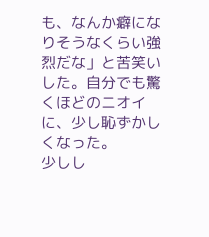も、なんか癖になりそうなくらい強烈だな」と苦笑いした。自分でも驚くほどのニオイに、少し恥ずかしくなった。
少しし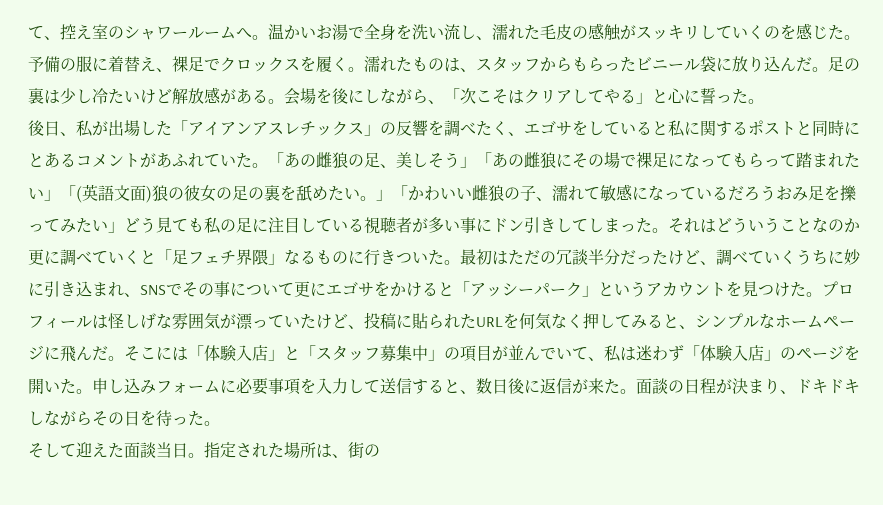て、控え室のシャワールームへ。温かいお湯で全身を洗い流し、濡れた毛皮の感触がスッキリしていくのを感じた。予備の服に着替え、裸足でクロックスを履く。濡れたものは、スタッフからもらったビニール袋に放り込んだ。足の裏は少し冷たいけど解放感がある。会場を後にしながら、「次こそはクリアしてやる」と心に誓った。
後日、私が出場した「アイアンアスレチックス」の反響を調べたく、エゴサをしていると私に関するポストと同時にとあるコメントがあふれていた。「あの雌狼の足、美しそう」「あの雌狼にその場で裸足になってもらって踏まれたい」「(英語文面)狼の彼女の足の裏を舐めたい。」「かわいい雌狼の子、濡れて敏感になっているだろうおみ足を擽ってみたい」どう見ても私の足に注目している視聴者が多い事にドン引きしてしまった。それはどういうことなのか更に調べていくと「足フェチ界隈」なるものに行きついた。最初はただの冗談半分だったけど、調べていくうちに妙に引き込まれ、SNSでその事について更にエゴサをかけると「アッシーパーク」というアカウントを見つけた。プロフィールは怪しげな雰囲気が漂っていたけど、投稿に貼られたURLを何気なく押してみると、シンプルなホームページに飛んだ。そこには「体験入店」と「スタッフ募集中」の項目が並んでいて、私は迷わず「体験入店」のページを開いた。申し込みフォームに必要事項を入力して送信すると、数日後に返信が来た。面談の日程が決まり、ドキドキしながらその日を待った。
そして迎えた面談当日。指定された場所は、街の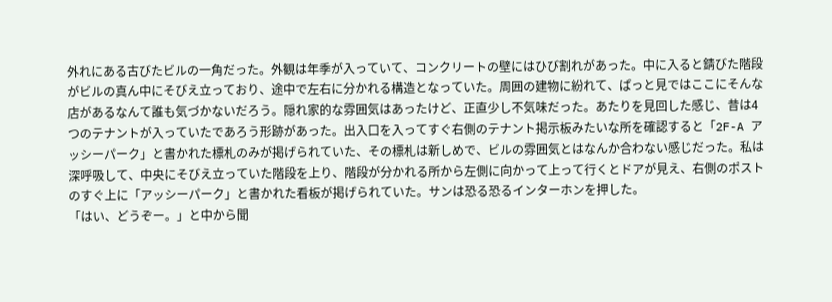外れにある古びたビルの一角だった。外観は年季が入っていて、コンクリートの壁にはひび割れがあった。中に入ると錆びた階段がビルの真ん中にそびえ立っており、途中で左右に分かれる構造となっていた。周囲の建物に紛れて、ぱっと見ではここにそんな店があるなんて誰も気づかないだろう。隠れ家的な雰囲気はあったけど、正直少し不気味だった。あたりを見回した感じ、昔は4つのテナントが入っていたであろう形跡があった。出入口を入ってすぐ右側のテナント掲示板みたいな所を確認すると「2F-A アッシーパーク」と書かれた標札のみが掲げられていた、その標札は新しめで、ビルの雰囲気とはなんか合わない感じだった。私は深呼吸して、中央にそびえ立っていた階段を上り、階段が分かれる所から左側に向かって上って行くとドアが見え、右側のポストのすぐ上に「アッシーパーク」と書かれた看板が掲げられていた。サンは恐る恐るインターホンを押した。
「はい、どうぞー。」と中から聞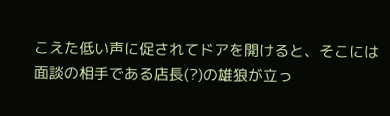こえた低い声に促されてドアを開けると、そこには面談の相手である店長(?)の雄狼が立っ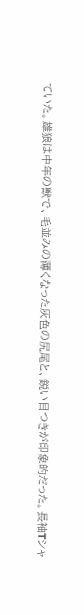ていた。雄狼は中年の獣で、毛並みの薄くなった灰色の尻尾と、鋭い目つきが印象的だった。長袖Tシャ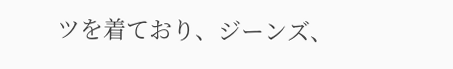ツを着ており、ジーンズ、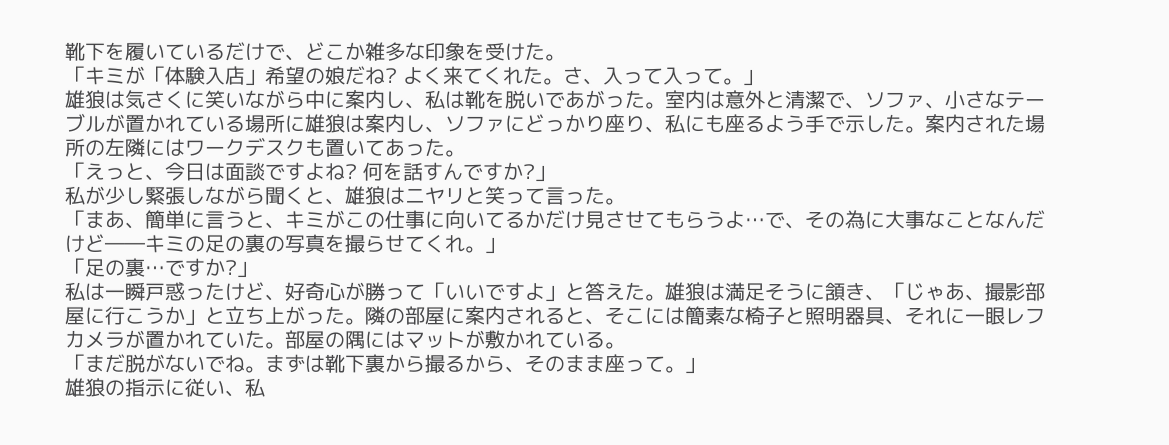靴下を履いているだけで、どこか雑多な印象を受けた。
「キミが「体験入店」希望の娘だね? よく来てくれた。さ、入って入って。」
雄狼は気さくに笑いながら中に案内し、私は靴を脱いであがった。室内は意外と清潔で、ソファ、小さなテーブルが置かれている場所に雄狼は案内し、ソファにどっかり座り、私にも座るよう手で示した。案内された場所の左隣にはワークデスクも置いてあった。
「えっと、今日は面談ですよね? 何を話すんですか?」
私が少し緊張しながら聞くと、雄狼はニヤリと笑って言った。
「まあ、簡単に言うと、キミがこの仕事に向いてるかだけ見させてもらうよ…で、その為に大事なことなんだけど――キミの足の裏の写真を撮らせてくれ。」
「足の裏…ですか?」
私は一瞬戸惑ったけど、好奇心が勝って「いいですよ」と答えた。雄狼は満足そうに頷き、「じゃあ、撮影部屋に行こうか」と立ち上がった。隣の部屋に案内されると、そこには簡素な椅子と照明器具、それに一眼レフカメラが置かれていた。部屋の隅にはマットが敷かれている。
「まだ脱がないでね。まずは靴下裏から撮るから、そのまま座って。」
雄狼の指示に従い、私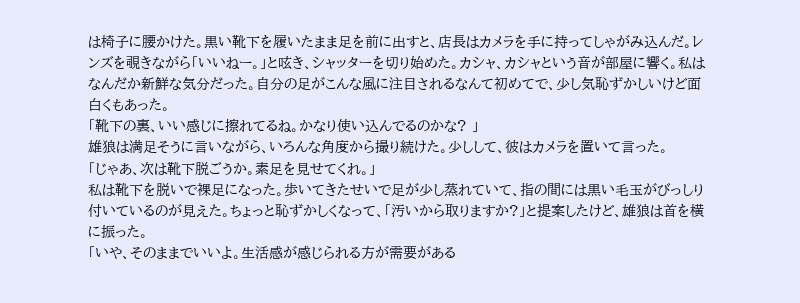は椅子に腰かけた。黒い靴下を履いたまま足を前に出すと、店長はカメラを手に持ってしゃがみ込んだ。レンズを覗きながら「いいねー。」と呟き、シャッターを切り始めた。カシャ、カシャという音が部屋に響く。私はなんだか新鮮な気分だった。自分の足がこんな風に注目されるなんて初めてで、少し気恥ずかしいけど面白くもあった。
「靴下の裏、いい感じに擦れてるね。かなり使い込んでるのかな? 」
雄狼は満足そうに言いながら、いろんな角度から撮り続けた。少しして、彼はカメラを置いて言った。
「じゃあ、次は靴下脱ごうか。素足を見せてくれ。」
私は靴下を脱いで裸足になった。歩いてきたせいで足が少し蒸れていて、指の間には黒い毛玉がびっしり付いているのが見えた。ちょっと恥ずかしくなって、「汚いから取りますか?」と提案したけど、雄狼は首を横に振った。
「いや、そのままでいいよ。生活感が感じられる方が需要がある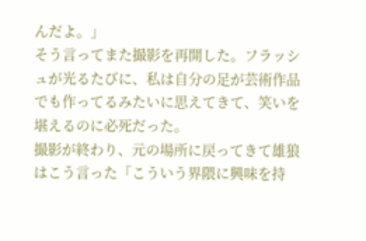んだよ。」
そう言ってまた撮影を再開した。フラッシュが光るたびに、私は自分の足が芸術作品でも作ってるみたいに思えてきて、笑いを堪えるのに必死だった。
撮影が終わり、元の場所に戻ってきて雄狼はこう言った「こういう界隈に興味を持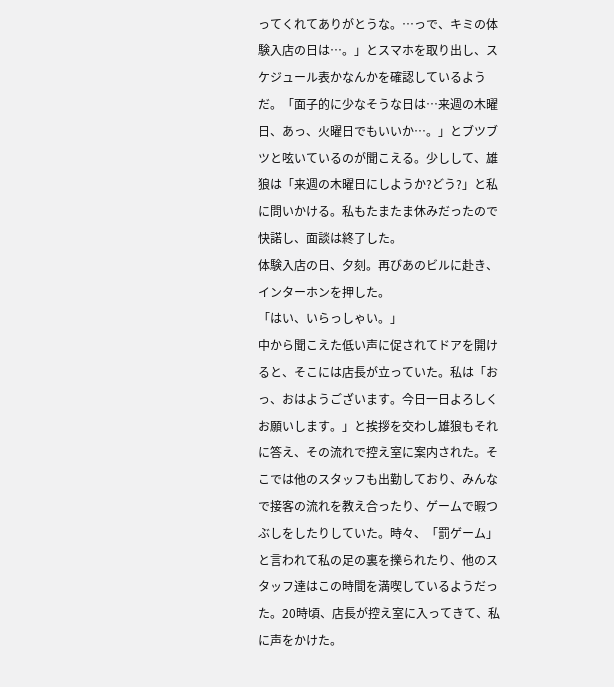ってくれてありがとうな。…っで、キミの体験入店の日は…。」とスマホを取り出し、スケジュール表かなんかを確認しているようだ。「面子的に少なそうな日は…来週の木曜日、あっ、火曜日でもいいか…。」とブツブツと呟いているのが聞こえる。少しして、雄狼は「来週の木曜日にしようか?どう?」と私に問いかける。私もたまたま休みだったので快諾し、面談は終了した。
体験入店の日、夕刻。再びあのビルに赴き、インターホンを押した。
「はい、いらっしゃい。」
中から聞こえた低い声に促されてドアを開けると、そこには店長が立っていた。私は「おっ、おはようございます。今日一日よろしくお願いします。」と挨拶を交わし雄狼もそれに答え、その流れで控え室に案内された。そこでは他のスタッフも出勤しており、みんなで接客の流れを教え合ったり、ゲームで暇つぶしをしたりしていた。時々、「罰ゲーム」と言われて私の足の裏を擽られたり、他のスタッフ達はこの時間を満喫しているようだった。20時頃、店長が控え室に入ってきて、私に声をかけた。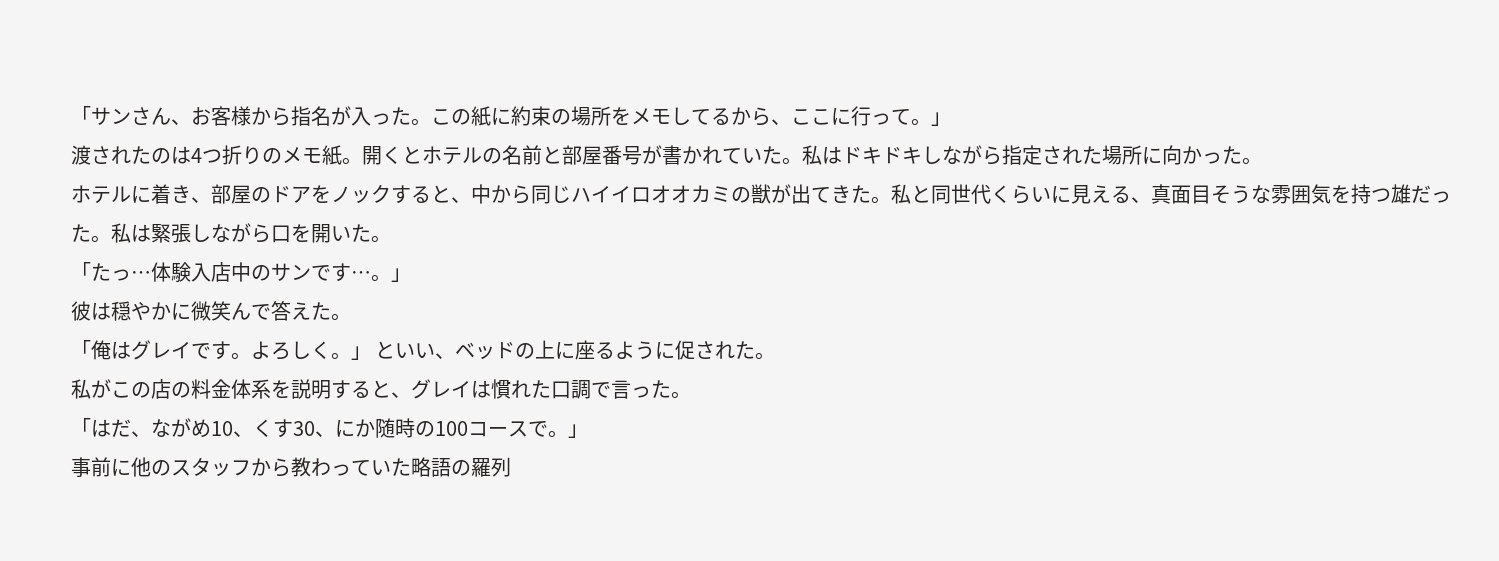「サンさん、お客様から指名が入った。この紙に約束の場所をメモしてるから、ここに行って。」
渡されたのは4つ折りのメモ紙。開くとホテルの名前と部屋番号が書かれていた。私はドキドキしながら指定された場所に向かった。
ホテルに着き、部屋のドアをノックすると、中から同じハイイロオオカミの獣が出てきた。私と同世代くらいに見える、真面目そうな雰囲気を持つ雄だった。私は緊張しながら口を開いた。
「たっ…体験入店中のサンです…。」
彼は穏やかに微笑んで答えた。
「俺はグレイです。よろしく。」 といい、ベッドの上に座るように促された。
私がこの店の料金体系を説明すると、グレイは慣れた口調で言った。
「はだ、ながめ10、くす30、にか随時の100コースで。」
事前に他のスタッフから教わっていた略語の羅列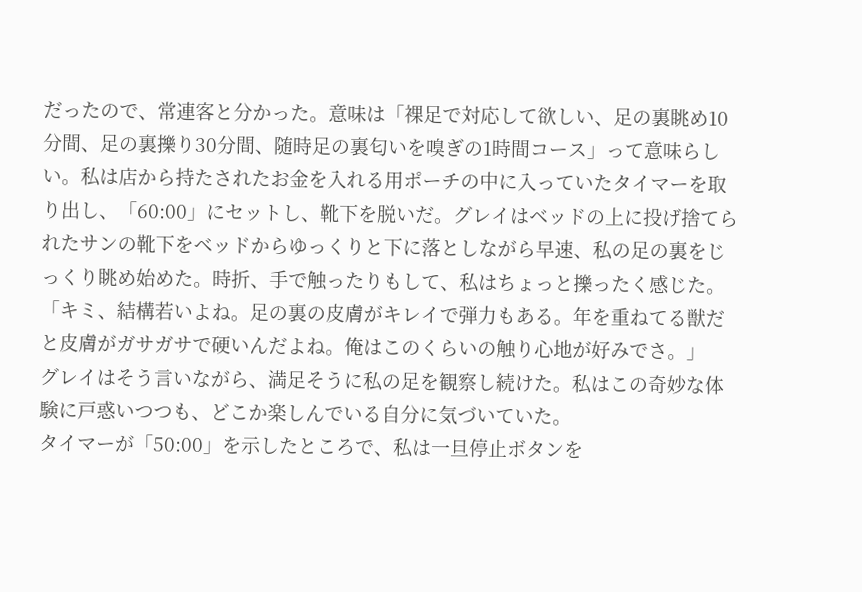だったので、常連客と分かった。意味は「裸足で対応して欲しい、足の裏眺め10分間、足の裏擽り30分間、随時足の裏匂いを嗅ぎの1時間コース」って意味らしい。私は店から持たされたお金を入れる用ポーチの中に入っていたタイマーを取り出し、「60:00」にセットし、靴下を脱いだ。グレイはベッドの上に投げ捨てられたサンの靴下をベッドからゆっくりと下に落としながら早速、私の足の裏をじっくり眺め始めた。時折、手で触ったりもして、私はちょっと擽ったく感じた。
「キミ、結構若いよね。足の裏の皮膚がキレイで弾力もある。年を重ねてる獣だと皮膚がガサガサで硬いんだよね。俺はこのくらいの触り心地が好みでさ。」
グレイはそう言いながら、満足そうに私の足を観察し続けた。私はこの奇妙な体験に戸惑いつつも、どこか楽しんでいる自分に気づいていた。
タイマーが「50:00」を示したところで、私は一旦停止ボタンを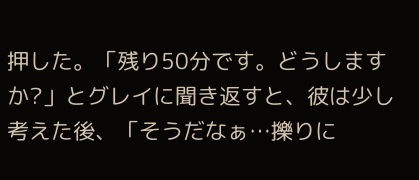押した。「残り50分です。どうしますか?」とグレイに聞き返すと、彼は少し考えた後、「そうだなぁ…擽りに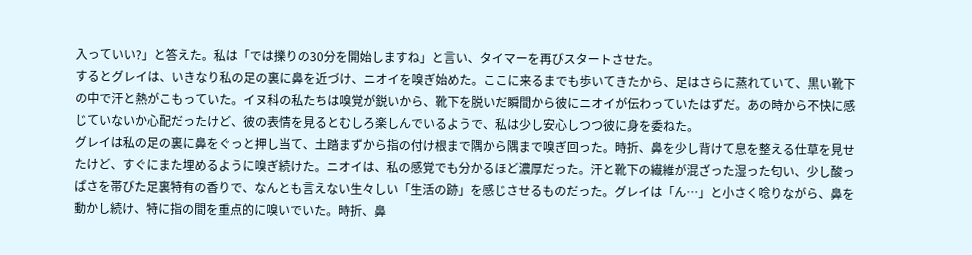入っていい?」と答えた。私は「では擽りの30分を開始しますね」と言い、タイマーを再びスタートさせた。
するとグレイは、いきなり私の足の裏に鼻を近づけ、ニオイを嗅ぎ始めた。ここに来るまでも歩いてきたから、足はさらに蒸れていて、黒い靴下の中で汗と熱がこもっていた。イヌ科の私たちは嗅覚が鋭いから、靴下を脱いだ瞬間から彼にニオイが伝わっていたはずだ。あの時から不快に感じていないか心配だったけど、彼の表情を見るとむしろ楽しんでいるようで、私は少し安心しつつ彼に身を委ねた。
グレイは私の足の裏に鼻をぐっと押し当て、土踏まずから指の付け根まで隅から隅まで嗅ぎ回った。時折、鼻を少し背けて息を整える仕草を見せたけど、すぐにまた埋めるように嗅ぎ続けた。ニオイは、私の感覚でも分かるほど濃厚だった。汗と靴下の繊維が混ざった湿った匂い、少し酸っぱさを帯びた足裏特有の香りで、なんとも言えない生々しい「生活の跡」を感じさせるものだった。グレイは「ん…」と小さく唸りながら、鼻を動かし続け、特に指の間を重点的に嗅いでいた。時折、鼻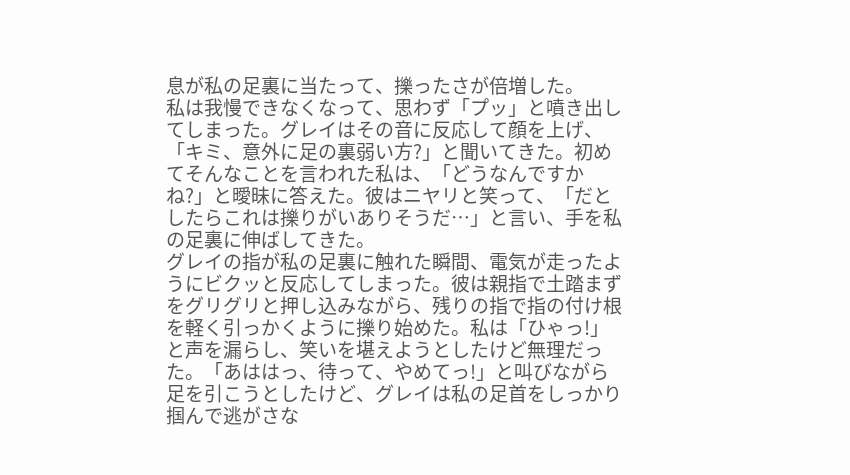息が私の足裏に当たって、擽ったさが倍増した。
私は我慢できなくなって、思わず「プッ」と噴き出してしまった。グレイはその音に反応して顔を上げ、「キミ、意外に足の裏弱い方?」と聞いてきた。初めてそんなことを言われた私は、「どうなんですかね?」と曖昧に答えた。彼はニヤリと笑って、「だとしたらこれは擽りがいありそうだ…」と言い、手を私の足裏に伸ばしてきた。
グレイの指が私の足裏に触れた瞬間、電気が走ったようにビクッと反応してしまった。彼は親指で土踏まずをグリグリと押し込みながら、残りの指で指の付け根を軽く引っかくように擽り始めた。私は「ひゃっ!」と声を漏らし、笑いを堪えようとしたけど無理だった。「あははっ、待って、やめてっ!」と叫びながら足を引こうとしたけど、グレイは私の足首をしっかり掴んで逃がさな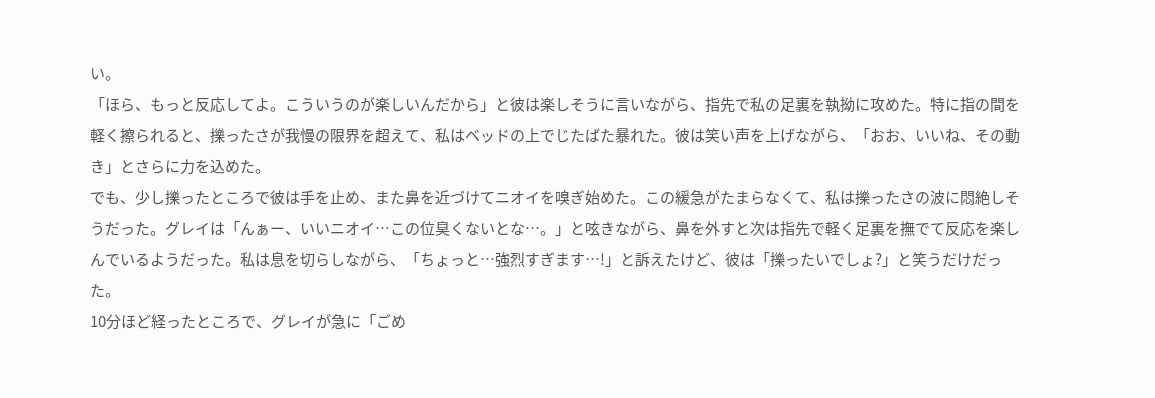い。
「ほら、もっと反応してよ。こういうのが楽しいんだから」と彼は楽しそうに言いながら、指先で私の足裏を執拗に攻めた。特に指の間を軽く擦られると、擽ったさが我慢の限界を超えて、私はベッドの上でじたばた暴れた。彼は笑い声を上げながら、「おお、いいね、その動き」とさらに力を込めた。
でも、少し擽ったところで彼は手を止め、また鼻を近づけてニオイを嗅ぎ始めた。この緩急がたまらなくて、私は擽ったさの波に悶絶しそうだった。グレイは「んぁー、いいニオイ…この位臭くないとな…。」と呟きながら、鼻を外すと次は指先で軽く足裏を撫でて反応を楽しんでいるようだった。私は息を切らしながら、「ちょっと…強烈すぎます…!」と訴えたけど、彼は「擽ったいでしょ?」と笑うだけだった。
10分ほど経ったところで、グレイが急に「ごめ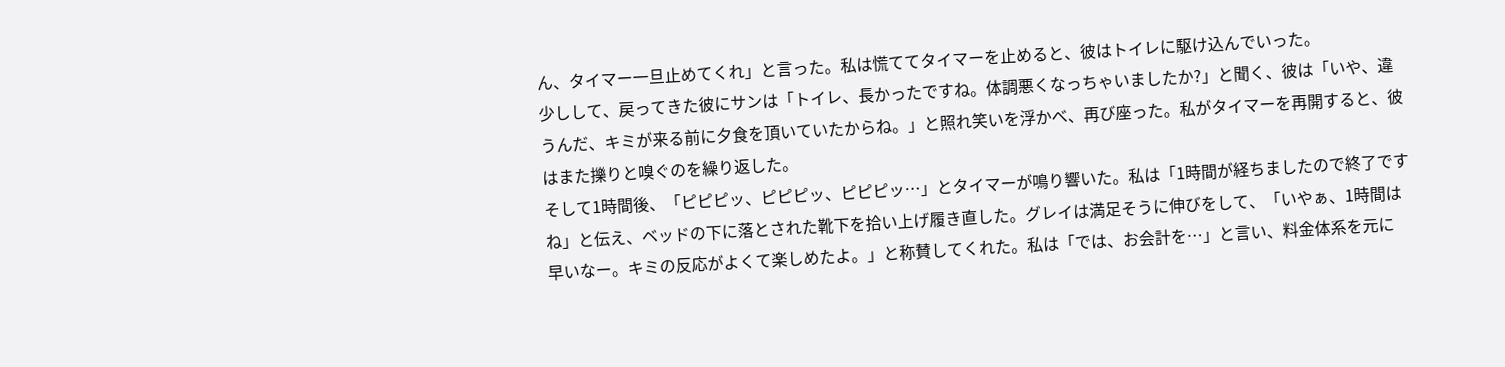ん、タイマー一旦止めてくれ」と言った。私は慌ててタイマーを止めると、彼はトイレに駆け込んでいった。
少しして、戻ってきた彼にサンは「トイレ、長かったですね。体調悪くなっちゃいましたか?」と聞く、彼は「いや、違うんだ、キミが来る前に夕食を頂いていたからね。」と照れ笑いを浮かべ、再び座った。私がタイマーを再開すると、彼はまた擽りと嗅ぐのを繰り返した。
そして1時間後、「ピピピッ、ピピピッ、ピピピッ…」とタイマーが鳴り響いた。私は「1時間が経ちましたので終了ですね」と伝え、ベッドの下に落とされた靴下を拾い上げ履き直した。グレイは満足そうに伸びをして、「いやぁ、1時間は早いなー。キミの反応がよくて楽しめたよ。」と称賛してくれた。私は「では、お会計を…」と言い、料金体系を元に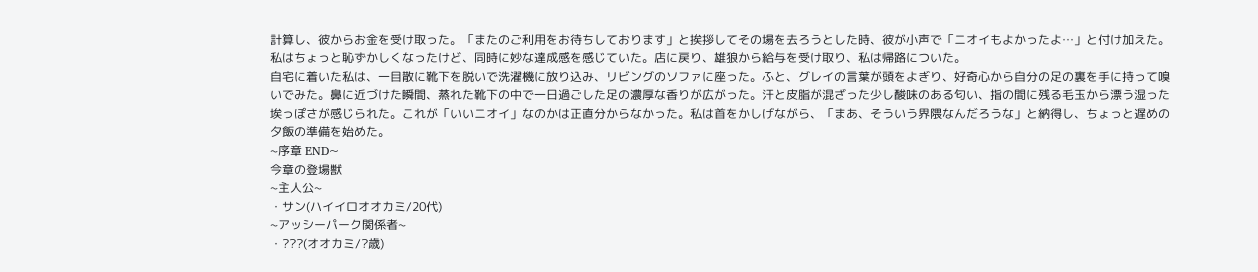計算し、彼からお金を受け取った。「またのご利用をお待ちしております」と挨拶してその場を去ろうとした時、彼が小声で「ニオイもよかったよ…」と付け加えた。私はちょっと恥ずかしくなったけど、同時に妙な達成感を感じていた。店に戻り、雄狼から給与を受け取り、私は帰路についた。
自宅に着いた私は、一目散に靴下を脱いで洗濯機に放り込み、リビングのソファに座った。ふと、グレイの言葉が頭をよぎり、好奇心から自分の足の裏を手に持って嗅いでみた。鼻に近づけた瞬間、蒸れた靴下の中で一日過ごした足の濃厚な香りが広がった。汗と皮脂が混ざった少し酸味のある匂い、指の間に残る毛玉から漂う湿った埃っぽさが感じられた。これが「いいニオイ」なのかは正直分からなかった。私は首をかしげながら、「まあ、そういう界隈なんだろうな」と納得し、ちょっと遅めの夕飯の準備を始めた。
~序章 END~
今章の登場獣
~主人公~
・サン(ハイイロオオカミ/20代)
~アッシーパーク関係者~
・???(オオカミ/?歳)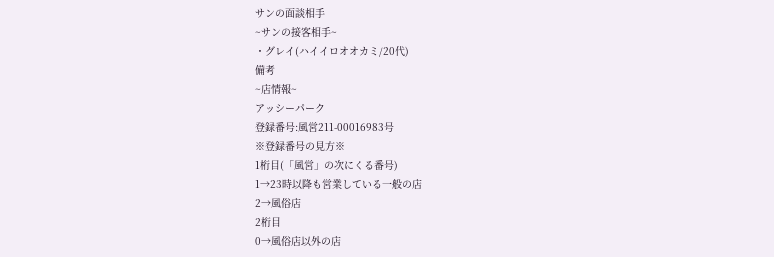サンの面談相手
~サンの接客相手~
・グレイ(ハイイロオオカミ/20代)
備考
~店情報~
アッシーパーク
登録番号:風営211-00016983号
※登録番号の見方※
1桁目(「風営」の次にくる番号)
1→23時以降も営業している一般の店
2→風俗店
2桁目
0→風俗店以外の店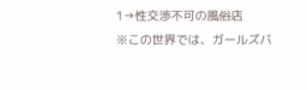1→性交渉不可の風俗店
※この世界では、ガールズバ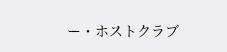ー・ホストクラブ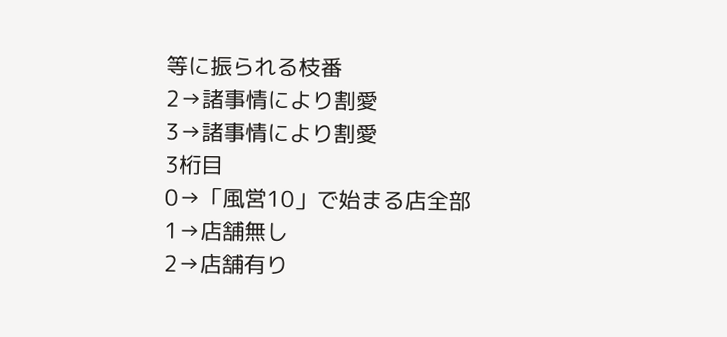等に振られる枝番
2→諸事情により割愛
3→諸事情により割愛
3桁目
0→「風営10」で始まる店全部
1→店舗無し
2→店舗有り